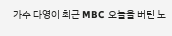가수 다영이 최근 MBC 오늘을 버틴 노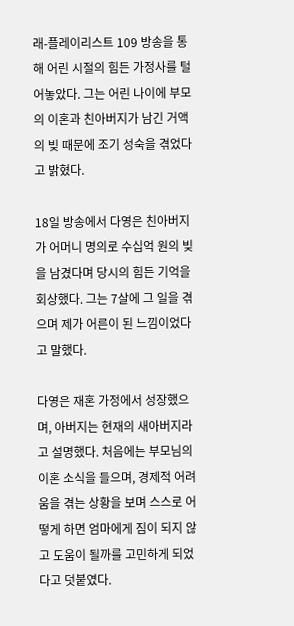래-플레이리스트 109 방송을 통해 어린 시절의 힘든 가정사를 털어놓았다. 그는 어린 나이에 부모의 이혼과 친아버지가 남긴 거액의 빚 때문에 조기 성숙을 겪었다고 밝혔다.

18일 방송에서 다영은 친아버지가 어머니 명의로 수십억 원의 빚을 남겼다며 당시의 힘든 기억을 회상했다. 그는 7살에 그 일을 겪으며 제가 어른이 된 느낌이었다고 말했다.

다영은 재혼 가정에서 성장했으며, 아버지는 현재의 새아버지라고 설명했다. 처음에는 부모님의 이혼 소식을 들으며, 경제적 어려움을 겪는 상황을 보며 스스로 어떻게 하면 엄마에게 짐이 되지 않고 도움이 될까를 고민하게 되었다고 덧붙였다.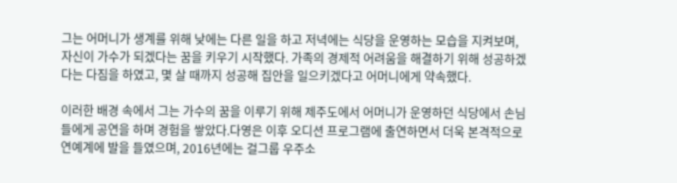그는 어머니가 생계를 위해 낮에는 다른 일을 하고 저녁에는 식당을 운영하는 모습을 지켜보며, 자신이 가수가 되겠다는 꿈을 키우기 시작했다. 가족의 경제적 어려움을 해결하기 위해 성공하겠다는 다짐을 하였고, 몇 살 때까지 성공해 집안을 일으키겠다고 어머니에게 약속했다.

이러한 배경 속에서 그는 가수의 꿈을 이루기 위해 제주도에서 어머니가 운영하던 식당에서 손님들에게 공연을 하며 경험을 쌓았다.다영은 이후 오디션 프로그램에 출연하면서 더욱 본격적으로 연예계에 발을 들였으며, 2016년에는 걸그룹 우주소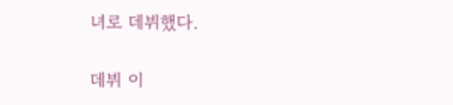녀로 데뷔했다.

데뷔 이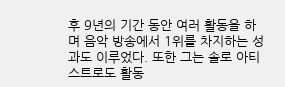후 9년의 기간 동안 여러 활동을 하며 음악 방송에서 1위를 차지하는 성과도 이루었다. 또한 그는 솔로 아티스트로도 활동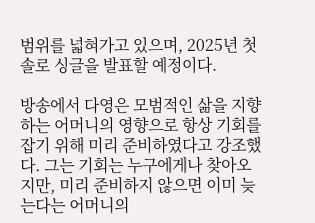범위를 넓혀가고 있으며, 2025년 첫 솔로 싱글을 발표할 예정이다.

방송에서 다영은 모범적인 삶을 지향하는 어머니의 영향으로 항상 기회를 잡기 위해 미리 준비하였다고 강조했다. 그는 기회는 누구에게나 찾아오지만, 미리 준비하지 않으면 이미 늦는다는 어머니의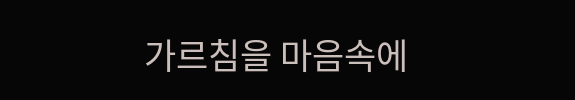가르침을 마음속에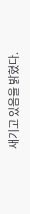새기고 있음을 밝혔다.